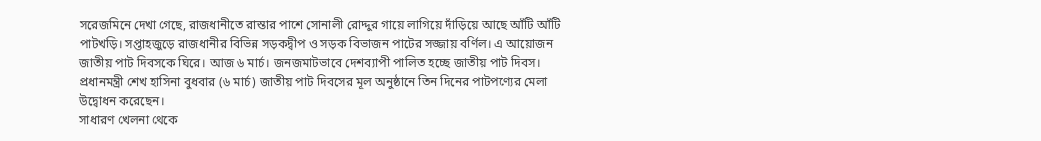সরেজমিনে দেখা গেছে, রাজধানীতে রাস্তার পাশে সোনালী রোদ্দুর গায়ে লাগিয়ে দাঁড়িয়ে আছে আঁটি আঁটি পাটখড়ি। সপ্তাহজুড়ে রাজধানীর বিভিন্ন সড়কদ্বীপ ও সড়ক বিভাজন পাটের সজ্জায় বর্ণিল। এ আয়োজন জাতীয় পাট দিবসকে ঘিরে। আজ ৬ মার্চ। জনজমাটভাবে দেশব্যাপী পালিত হচ্ছে জাতীয় পাট দিবস। প্রধানমন্ত্রী শেখ হাসিনা বুধবার (৬ মার্চ) জাতীয় পাট দিবসের মূল অনুষ্ঠানে তিন দিনের পাটপণ্যের মেলা উদ্বোধন করেছেন।
সাধারণ খেলনা থেকে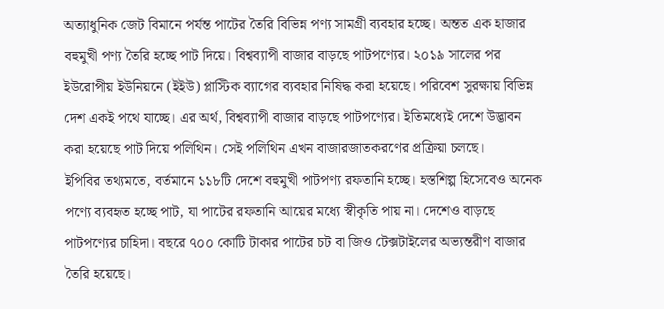অত্যাধুনিক জেট বিমানে পর্যন্ত পাটের তৈরি বিভিন্ন পণ্য সামগ্রী ব্যবহার হচ্ছে। অন্তত এক হাজার বহুমুখী পণ্য তৈরি হচ্ছে পাট দিয়ে। বিশ্বব্যাপী বাজার বাড়ছে পাটপণ্যের। ২০১৯ সালের পর ইউরোপীয় ইউনিয়নে (ইইউ) প্লাস্টিক ব্যাগের ব্যবহার নিষিদ্ধ করা হয়েছে। পরিবেশ সুরক্ষায় বিভিন্ন দেশ একই পথে যাচ্ছে। এর অর্থ, বিশ্বব্যাপী বাজার বাড়ছে পাটপণ্যের। ইতিমধ্যেই দেশে উদ্ভাবন করা হয়েছে পাট দিয়ে পলিথিন। সেই পলিথিন এখন বাজারজাতকরণের প্রক্রিয়া চলছে।
ইপিবির তথ্যমতে, বর্তমানে ১১৮টি দেশে বহুমুখী পাটপণ্য রফতানি হচ্ছে। হস্তশিল্প হিসেবেও অনেক পণ্যে ব্যবহৃত হচ্ছে পাট, যা পাটের রফতানি আয়ের মধ্যে স্বীকৃতি পায় না। দেশেও বাড়ছে পাটপণ্যের চাহিদা। বছরে ৭০০ কোটি টাকার পাটের চট বা জিও টেক্সটাইলের অভ্যন্তরীণ বাজার তৈরি হয়েছে।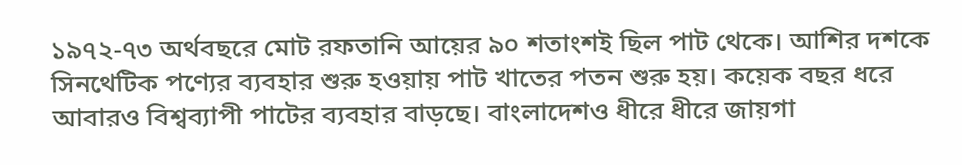১৯৭২-৭৩ অর্থবছরে মোট রফতানি আয়ের ৯০ শতাংশই ছিল পাট থেকে। আশির দশকে সিনথেটিক পণ্যের ব্যবহার শুরু হওয়ায় পাট খাতের পতন শুরু হয়। কয়েক বছর ধরে আবারও বিশ্বব্যাপী পাটের ব্যবহার বাড়ছে। বাংলাদেশও ধীরে ধীরে জায়গা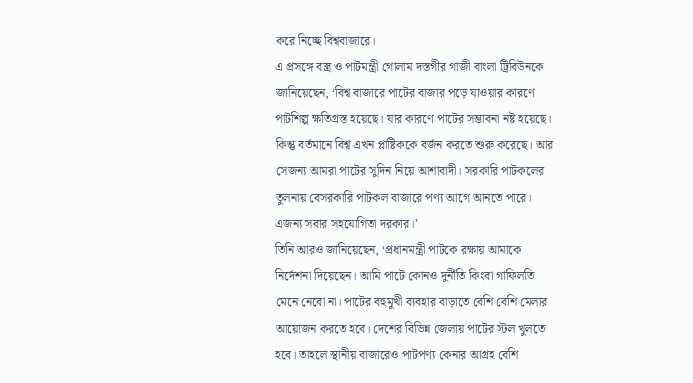করে নিচ্ছে বিশ্ববাজারে।
এ প্রসঙ্গে বস্ত্র ও পাটমন্ত্রী গোলাম দস্তগীর গাজী বাংলা ট্রিবিউনকে জানিয়েছেন, ‘বিশ্ব বাজারে পাটের বাজার পড়ে যাওয়ার কারণে পাটশিল্প ক্ষতিগ্রস্ত হয়েছে। যার কারণে পাটের সম্ভাবনা নষ্ট হয়েছে। কিন্তু বর্তমানে বিশ্ব এখন প্লাষ্টিককে বর্জন করতে শুরু করেছে। আর সেজন্য আমরা পাটের সুদিন নিয়ে আশাবাদী। সরকারি পাটকলের তুলনায় বেসরকারি পাটকল বাজারে পণ্য আগে আনতে পারে। এজন্য সবার সহযোগিতা দরকার।’
তিনি আরও জানিয়েছেন, ‘প্রধানমন্ত্রী পাটকে রক্ষায় আমাকে নির্দেশনা দিয়েছেন। আমি পাটে কোনও দুর্নীতি কিংবা গাফিলতি মেনে নেবো না। পাটের বহুমুখী ব্যবহার বাড়াতে বেশি বেশি মেলার আয়োজন করতে হবে। দেশের বিভিন্ন জেলায় পাটের স্টল খুলতে হবে। তাহলে স্থানীয় বাজারেও পাটপণ্য কেনার আগ্রহ বেশি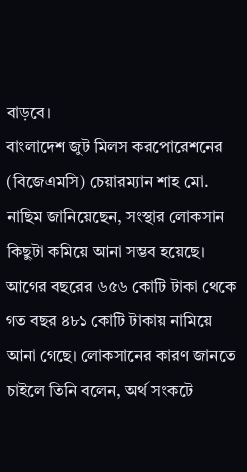বাড়বে।
বাংলাদেশ জুট মিলস করপোরেশনের (বিজেএমসি) চেয়ারম্যান শাহ মো. নাছিম জানিয়েছেন, সংস্থার লোকসান কিছুটা কমিয়ে আনা সম্ভব হয়েছে। আগের বছরের ৬৫৬ কোটি টাকা থেকে গত বছর ৪৮১ কোটি টাকায় নামিয়ে আনা গেছে। লোকসানের কারণ জানতে চাইলে তিনি বলেন, অর্থ সংকটে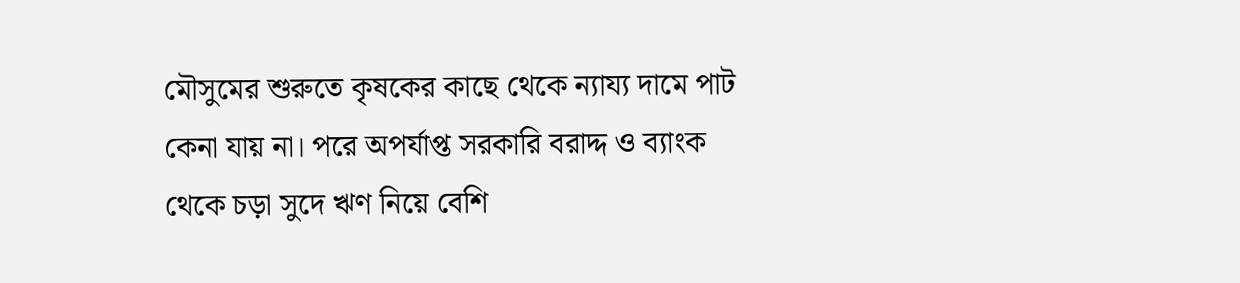মৌসুমের শুরুতে কৃষকের কাছে থেকে ন্যায্য দামে পাট কেনা যায় না। পরে অপর্যাপ্ত সরকারি বরাদ্দ ও ব্যাংক থেকে চড়া সুদে ঋণ নিয়ে বেশি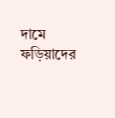দামে ফড়িয়াদের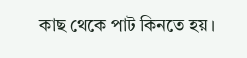কাছ থেকে পাট কিনতে হয়।